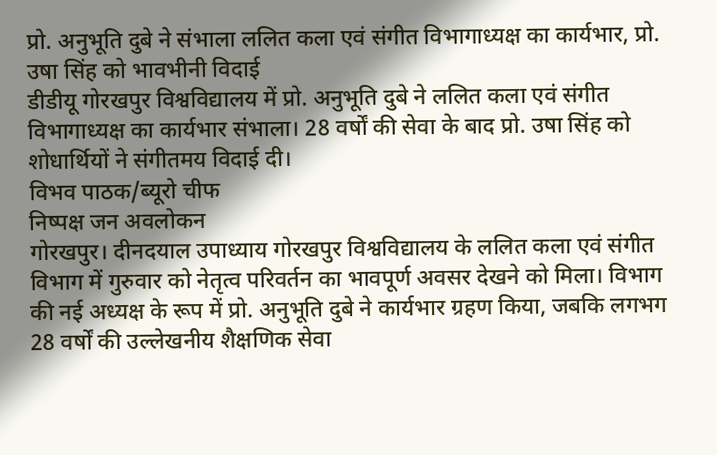प्रो. अनुभूति दुबे ने संभाला ललित कला एवं संगीत विभागाध्यक्ष का कार्यभार, प्रो. उषा सिंह को भावभीनी विदाई
डीडीयू गोरखपुर विश्वविद्यालय में प्रो. अनुभूति दुबे ने ललित कला एवं संगीत विभागाध्यक्ष का कार्यभार संभाला। 28 वर्षों की सेवा के बाद प्रो. उषा सिंह को शोधार्थियों ने संगीतमय विदाई दी।
विभव पाठक/ब्यूरो चीफ
निष्पक्ष जन अवलोकन
गोरखपुर। दीनदयाल उपाध्याय गोरखपुर विश्वविद्यालय के ललित कला एवं संगीत विभाग में गुरुवार को नेतृत्व परिवर्तन का भावपूर्ण अवसर देखने को मिला। विभाग की नई अध्यक्ष के रूप में प्रो. अनुभूति दुबे ने कार्यभार ग्रहण किया, जबकि लगभग 28 वर्षों की उल्लेखनीय शैक्षणिक सेवा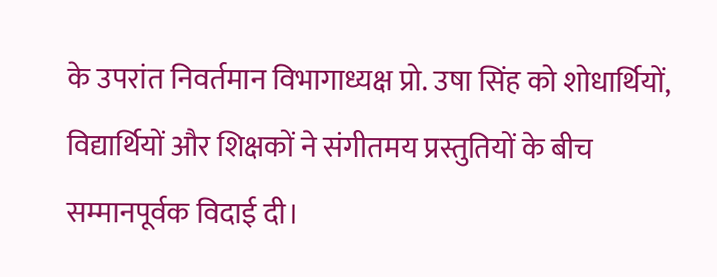के उपरांत निवर्तमान विभागाध्यक्ष प्रो. उषा सिंह को शोधार्थियों, विद्यार्थियों और शिक्षकों ने संगीतमय प्रस्तुतियों के बीच सम्मानपूर्वक विदाई दी।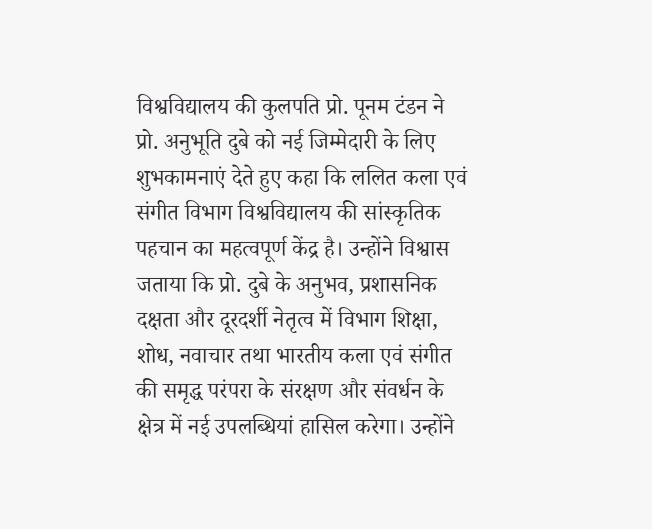विश्वविद्यालय की कुलपति प्रो. पूनम टंडन ने प्रो. अनुभूति दुबे को नई जिम्मेदारी के लिए शुभकामनाएं देते हुए कहा कि ललित कला एवं संगीत विभाग विश्वविद्यालय की सांस्कृतिक पहचान का महत्वपूर्ण केंद्र है। उन्होंने विश्वास जताया कि प्रो. दुबे के अनुभव, प्रशासनिक दक्षता और दूरदर्शी नेतृत्व में विभाग शिक्षा, शोध, नवाचार तथा भारतीय कला एवं संगीत की समृद्ध परंपरा के संरक्षण और संवर्धन के क्षेत्र में नई उपलब्धियां हासिल करेगा। उन्होंने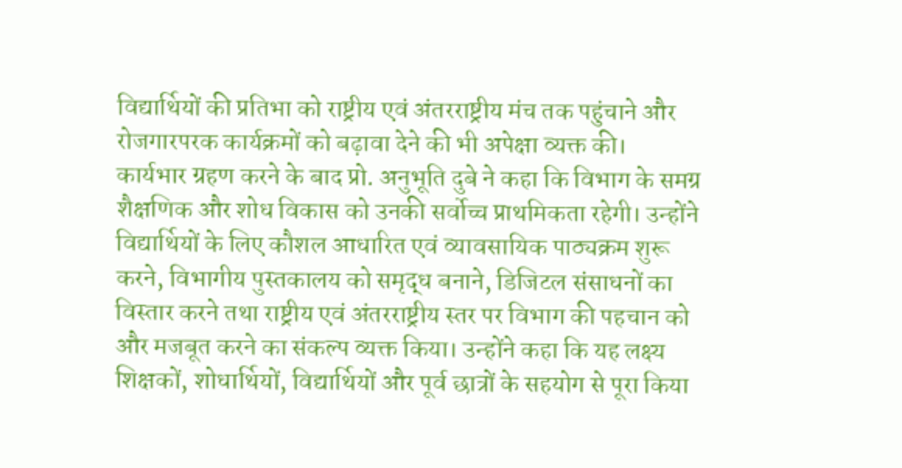विद्यार्थियों की प्रतिभा को राष्ट्रीय एवं अंतरराष्ट्रीय मंच तक पहुंचाने और रोजगारपरक कार्यक्रमों को बढ़ावा देने की भी अपेक्षा व्यक्त की।
कार्यभार ग्रहण करने के बाद प्रो. अनुभूति दुबे ने कहा कि विभाग के समग्र शैक्षणिक और शोध विकास को उनकी सर्वोच्च प्राथमिकता रहेगी। उन्होंने विद्यार्थियों के लिए कौशल आधारित एवं व्यावसायिक पाठ्यक्रम शुरू करने, विभागीय पुस्तकालय को समृद्ध बनाने, डिजिटल संसाधनों का विस्तार करने तथा राष्ट्रीय एवं अंतरराष्ट्रीय स्तर पर विभाग की पहचान को और मजबूत करने का संकल्प व्यक्त किया। उन्होंने कहा कि यह लक्ष्य शिक्षकों, शोधार्थियों, विद्यार्थियों और पूर्व छात्रों के सहयोग से पूरा किया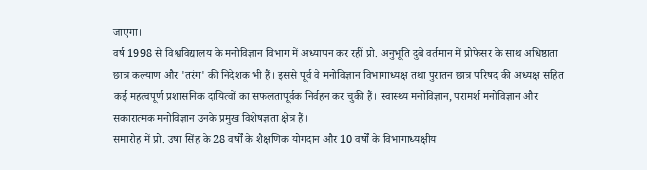जाएगा।
वर्ष 1998 से विश्वविद्यालय के मनोविज्ञान विभाग में अध्यापन कर रहीं प्रो. अनुभूति दुबे वर्तमान में प्रोफेसर के साथ अधिष्ठाता छात्र कल्याण और 'तरंग' की निदेशक भी हैं। इससे पूर्व वे मनोविज्ञान विभागाध्यक्ष तथा पुरातन छात्र परिषद की अध्यक्ष सहित कई महत्वपूर्ण प्रशासनिक दायित्वों का सफलतापूर्वक निर्वहन कर चुकी हैं। स्वास्थ्य मनोविज्ञान, परामर्श मनोविज्ञान और सकारात्मक मनोविज्ञान उनके प्रमुख विशेषज्ञता क्षेत्र हैं।
समारोह में प्रो. उषा सिंह के 28 वर्षों के शैक्षणिक योगदान और 10 वर्षों के विभागाध्यक्षीय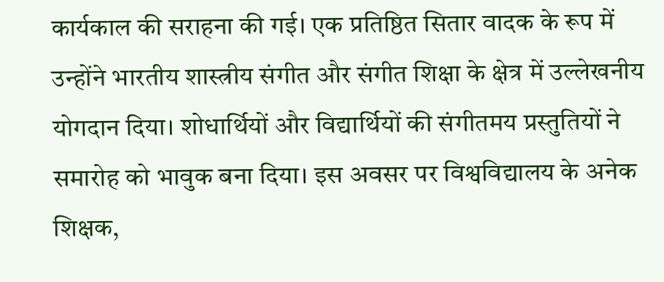कार्यकाल की सराहना की गई। एक प्रतिष्ठित सितार वादक के रूप में उन्होंने भारतीय शास्त्रीय संगीत और संगीत शिक्षा के क्षेत्र में उल्लेखनीय योगदान दिया। शोधार्थियों और विद्यार्थियों की संगीतमय प्रस्तुतियों ने समारोह को भावुक बना दिया। इस अवसर पर विश्वविद्यालय के अनेक शिक्षक,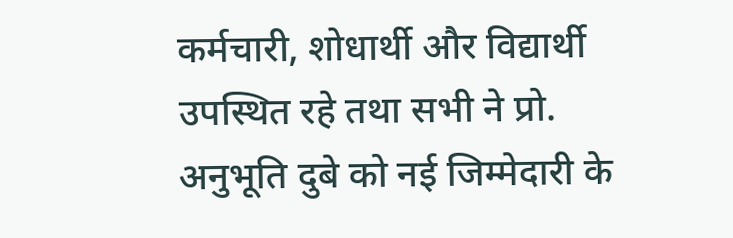कर्मचारी, शोधार्थी और विद्यार्थी उपस्थित रहे तथा सभी ने प्रो. अनुभूति दुबे को नई जिम्मेदारी के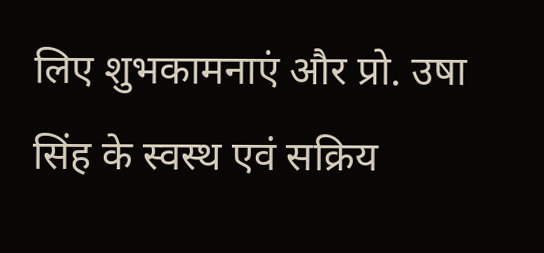लिए शुभकामनाएं और प्रो. उषा सिंह के स्वस्थ एवं सक्रिय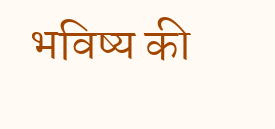भविष्य की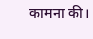कामना की।